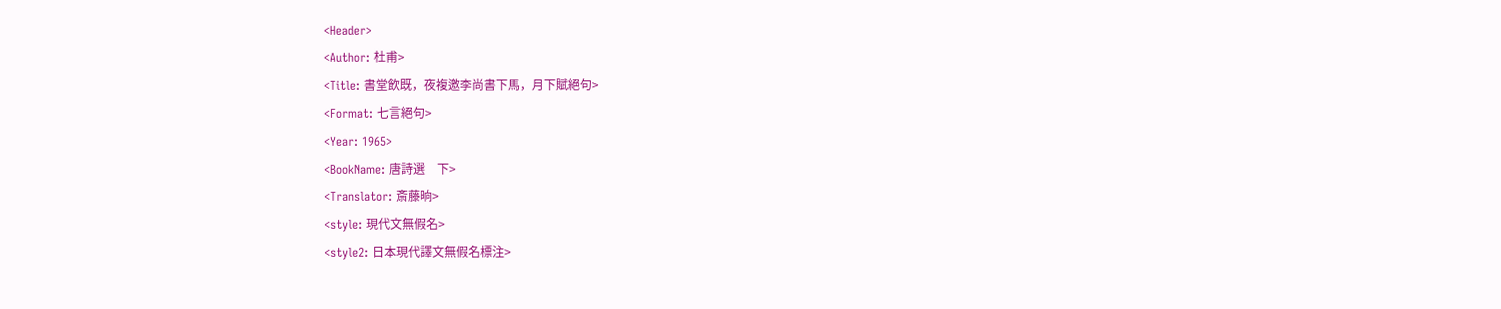<Header>
<Author: 杜甫>
<Title: 書堂飲既，夜複邀李尚書下馬，月下賦絕句>
<Format: 七言絕句>
<Year: 1965>
<BookName: 唐詩選　下>
<Translator: 斎藤晌>
<style: 現代文無假名>
<style2: 日本現代譯文無假名標注>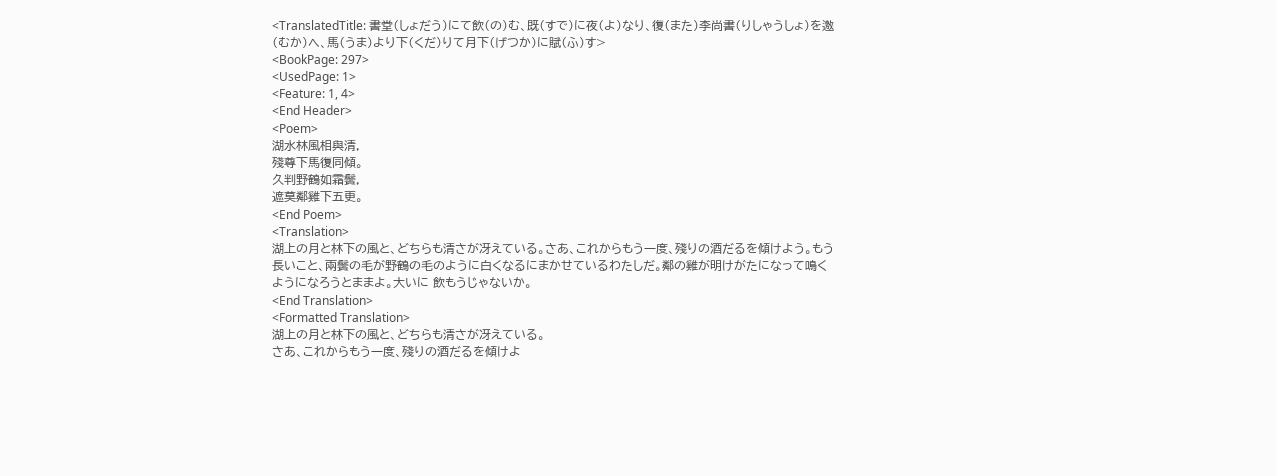<TranslatedTitle: 書堂（しょだう）にて飲（の）む、既（すで）に夜（よ）なり、復（また）李尚書（りしゃうしょ）を邀（むか）へ、馬（うま）より下（くだ）りて月下（げつか）に賦（ふ）す>
<BookPage: 297>
<UsedPage: 1>
<Feature: 1, 4>
<End Header>
<Poem>
湖水林風相與清，
殘尊下馬復同傾。
久判野鶴如霜鬢，
遮莫鄰雞下五更。
<End Poem>
<Translation>
湖上の月と林下の風と、どちらも清さが冴えている。さあ、これからもう一度、殘りの酒だるを傾けよう。もう長いこと、兩鬢の毛が野鶴の毛のように白くなるにまかせているわたしだ。鄰の雞が明けがたになって鳴くようになろうとままよ。大いに 飲もうじゃないか。
<End Translation>
<Formatted Translation>
湖上の月と林下の風と、どちらも清さが冴えている。
さあ、これからもう一度、殘りの酒だるを傾けよ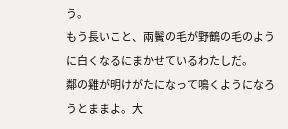う。
もう長いこと、兩鬢の毛が野鶴の毛のように白くなるにまかせているわたしだ。
鄰の雞が明けがたになって鳴くようになろうとままよ。大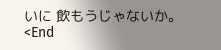いに 飲もうじゃないか。
<End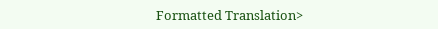Formatted Translation>